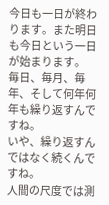今日も一日が終わります。また明日も今日という一日が始まります。
毎日、毎月、毎年、そして何年何年も繰り返すんですね。
いや、繰り返すんではなく続くんですね。
人間の尺度では測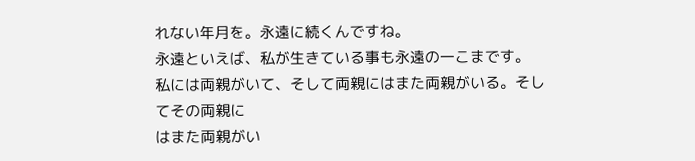れない年月を。永遠に続くんですね。
永遠といえば、私が生きている事も永遠の一こまです。
私には両親がいて、そして両親にはまた両親がいる。そしてその両親に
はまた両親がい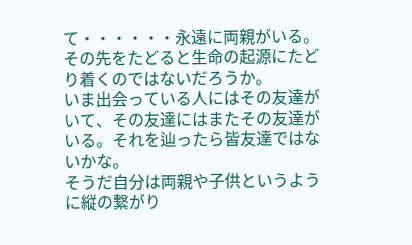て・・・・・・永遠に両親がいる。
その先をたどると生命の起源にたどり着くのではないだろうか。
いま出会っている人にはその友達がいて、その友達にはまたその友達が
いる。それを辿ったら皆友達ではないかな。
そうだ自分は両親や子供というように縦の繋がり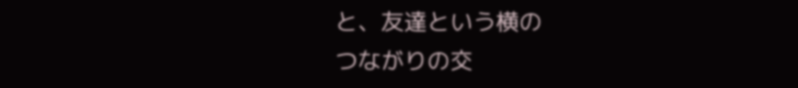と、友達という横の
つながりの交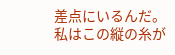差点にいるんだ。
私はこの縦の糸が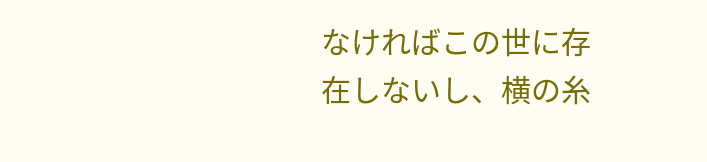なければこの世に存在しないし、横の糸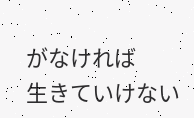がなければ
生きていけない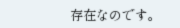存在なのです。